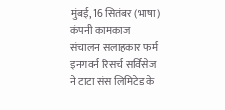मुंबई, 16 सितंबर (भाषा) कंपनी कामकाज संचालन सलाहकार फर्म इनगवर्न रिसर्च सर्विसेज ने टाटा संस लिमिटेड के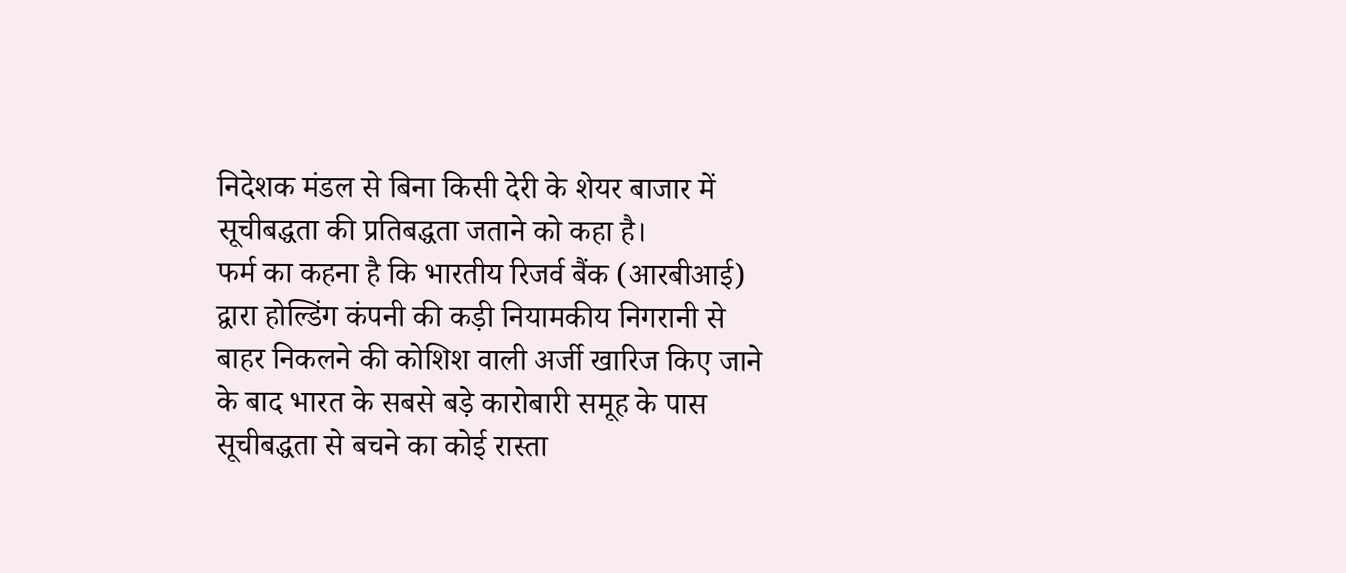निदेशक मंडल से बिना किसी देरी के शेयर बाजार में सूचीबद्धता की प्रतिबद्धता जताने को कहा है।
फर्म का कहना है कि भारतीय रिजर्व बैंक (आरबीआई) द्वारा होल्डिंग कंपनी की कड़ी नियामकीय निगरानी से बाहर निकलने की कोशिश वाली अर्जी खारिज किए जाने के बाद भारत के सबसे बड़े कारोबारी समूह के पास सूचीबद्धता से बचने का कोई रास्ता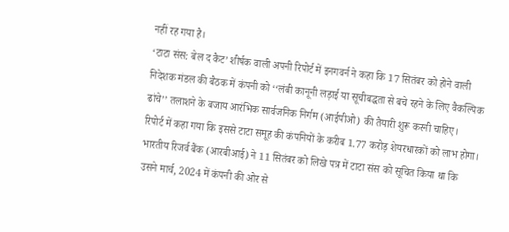नहीं रह गया है।
‘टाटा संस: बेल द कैट’ शीर्षक वाली अपनी रिपोर्ट में इनगवर्न ने कहा कि 17 सितंबर को होने वाली निदेशक मंडल की बैठक में कंपनी को ‘‘लंबी कानूनी लड़ाई या सूचीबद्धता से बचे रहने के लिए वैकल्पिक ढांचे’’ तलाशने के बजाय आरंभिक सार्वजनिक निर्गम (आईपीओ) की तैयारी शुरू करनी चाहिए।
रिपोर्ट में कहा गया कि इससे टाटा समूह की कंपनियों के करीब 1.77 करोड़ शेयरधारकों को लाभ होगा।
भारतीय रिजर्व बैंक (आरबीआई) ने 11 सितंबर को लिखे पत्र में टाटा संस को सूचित किया था कि उसने मार्च, 2024 में कंपनी की ओर से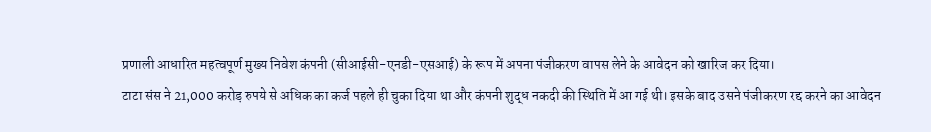प्रणाली आधारित महत्वपूर्ण मुख्य निवेश कंपनी (सीआईसी-एनडी-एसआई) के रूप में अपना पंजीकरण वापस लेने के आवेदन को खारिज कर दिया।
टाटा संस ने 21,000 करोड़ रुपये से अधिक का कर्ज पहले ही चुका दिया था और कंपनी शुद्ध नकदी की स्थिति में आ गई थी। इसके बाद उसने पंजीकरण रद्द करने का आवेदन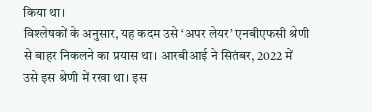किया था।
विश्लेषकों के अनुसार, यह कदम उसे ‘अपर लेयर’ एनबीएफसी श्रेणी से बाहर निकलने का प्रयास था। आरबीआई ने सितंबर, 2022 में उसे इस श्रेणी में रखा था। इस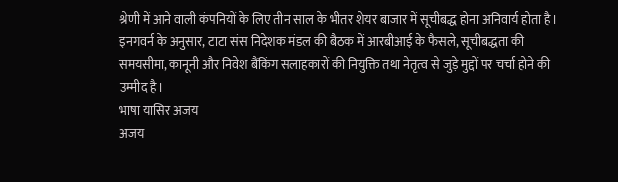श्रेणी में आने वाली कंपनियों के लिए तीन साल के भीतर शेयर बाजार में सूचीबद्ध होना अनिवार्य होता है।
इनगवर्न के अनुसार, टाटा संस निदेशक मंडल की बैठक में आरबीआई के फैसले, सूचीबद्धता की समयसीमा, कानूनी और निवेश बैंकिंग सलाहकारों की नियुक्ति तथा नेतृत्व से जुड़े मुद्दों पर चर्चा होने की उम्मीद है।
भाषा यासिर अजय
अजय